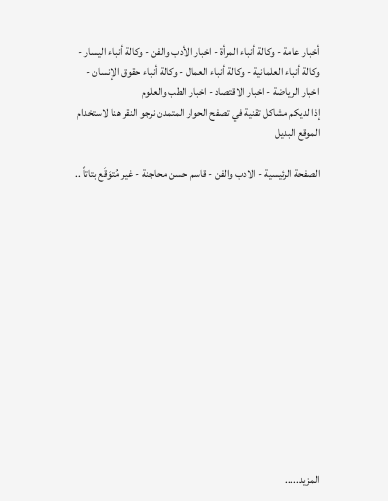أخبار عامة - وكالة أنباء المرأة - اخبار الأدب والفن - وكالة أنباء اليسار - وكالة أنباء العلمانية - وكالة أنباء العمال - وكالة أنباء حقوق الإنسان - اخبار الرياضة - اخبار الاقتصاد - اخبار الطب والعلوم
إذا لديكم مشاكل تقنية في تصفح الحوار المتمدن نرجو النقر هنا لاستخدام الموقع البديل

الصفحة الرئيسية - الادب والفن - قاسم حسن محاجنة - غير مُتوَقَع بتاتاً ..














المزيد.....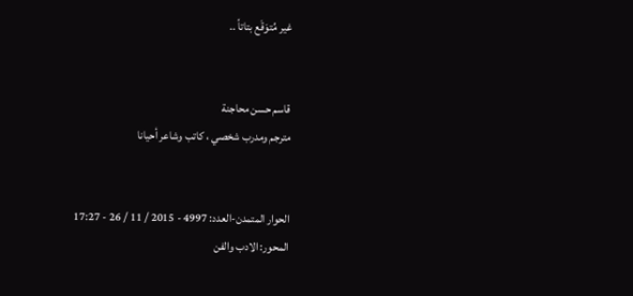غير مُتوَقَع بتاتاً ..


قاسم حسن محاجنة
مترجم ومدرب شخصي ، كاتب وشاعر أحيانا


الحوار المتمدن-العدد: 4997 - 2015 / 11 / 26 - 17:27
المحور: الادب والفن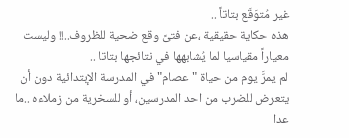غير مُتوَقَع بتاتاً ..
هذه حكاية حقيقية ،عن فتىً وقع ضحية للظروف..!! وليست معياراً مقياسيا لما يُشابهها في نتائجها بتاتا ..
لم يمرَّ يوم من حياة "عصام" في المدرسة الإبتدائية دون أن يتعرض للضرب من احد المدرسين، أو للسخرية من زملاءه ..ما عدا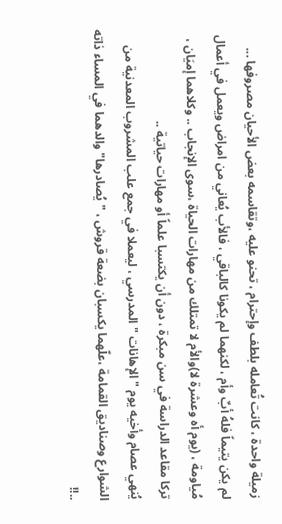زميلة واحدة ، كانت تُعامله بلطف وإحترام ، تحنو عليه ،وتقاسمه بعض الأحيان مصروفها ...
لم يكن يتيماً فلهُ أبٌ وأم ، لكنهما لم يكونا كالباقي ، فالأب يُعاني من امراض ويعمل في أعمال مُياومة ، (يوم أه وعشرة لا)والأم لا تمتلك من مهارات الحياة ،سوى الإنجاب .. وكلاهما إميَان ، تركا مقاعد الدراسة في سن مبكرة ، دون أن يكتسبا علماً أو مهارات حياتية ..
يُنهي عصام وأخيه يوم "الإهانات " المدرسي ، ليعملا في جمع علب المشروب المعدنية من الشوارع وصناديق القمامة ،علّهما يكسبان بضعة قروش ، "يُصادرها" والدهما في المساء ذاته ..!!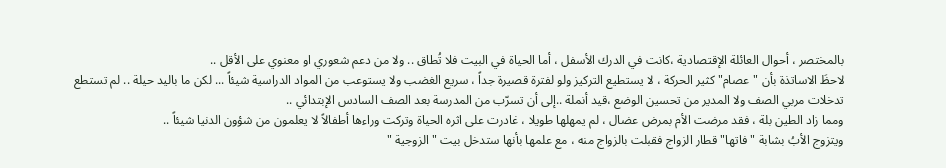بالمختصر ، أحوال العائلة الإقتصادية ،كانت في الدرك الأسفل ، أما الحياة في البيت فلا تُطاق .. ولا من دعم شعوري او معنوي على الأقل ..
لاحظَ الاساتذة بأن "عصام" كثير الحركة ، لا يستطيع التركيز ولو لفترة قصيرة جداً ، سريع الغضب ولا يستوعب من المواد الدراسية شيئاً ... لكن ما باليد حيلة .. لم تستطع تدخلات مربي الصف ولا المدير من تحسين الوضع ،قيد أنملة ..إلى أن تسرّب من المدرسة بعد الصف السادس الإبتدائي ..
ومما زاد الطين بلة ، فقد مرضت الأم بمرض عضال ، لم يمهلها طويلا ، غادرت على اثره الحياة وتركت وراءها أطفالاً لا يعلمون من شؤون الدنيا شيئاً ..
ويتزوج الأبُ بشابة "فاتها" قطار الزواج فقبلت بالزواج منه ، مع علمها بأنها ستدخل بيت "الزوجية "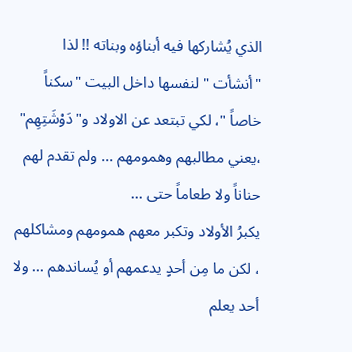الذي يُشاركها فيه أبناؤه وبناته !! لذا "أنشأت " لنفسها داخل البيت "سكناً خاصاً "، لكي تبتعد عن الاولاد و"دَوْشَتِهِم" ،يعني مطالبهم وهمومهم ... ولم تقدم لهم حناناً ولا طعاماً حتى ...
يكبرُ الأولاد وتكبر معهم همومهم ومشاكلهم ، لكن ما مِن أحدٍ يدعمهم أو يُساندهم ... ولا أحد يعلم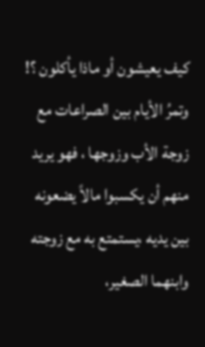كيف يعيشون أو ماذا يأكلون ؟!
وتمرُ الأيام بين الصراعات مع زوجة الأب وزوجها ، فهو يريد منهم أن يكسبوا مالاً يضعونه بين يديه ،يستمتع به مع زوجته وابنهما الصغير،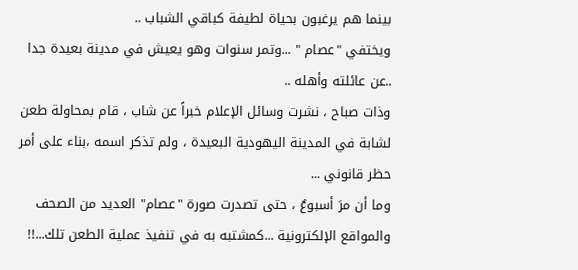بينما هم يرغبون بحياة لطيفة كباقي الشباب ..
ويختفي "عصام " ...وتمر سنوات وهو يعيش في مدينة بعيدة جدا ..عن عائلته وأهله ..
وذات صباح ، نشرت وسائل الإعلام خبراً عن شاب ، قام بمحاولة طعن لشابة في المدينة اليهودية البعيدة ، ولم تذكر اسمه ،بناء على أمر حظر قانوني ...
وما أن مرَ أسبوعٌ ، حتى تصدرت صورة "عصام" العديد من الصحف والمواقع الإلكترونية ...كمشتبه به في تنفيذ عملية الطعن تلك...!!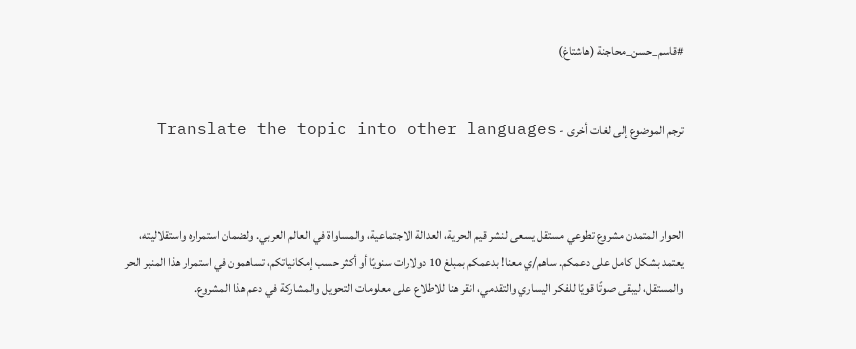#قاسم_حسن_محاجنة (هاشتاغ)


ترجم الموضوع إلى لغات أخرى - Translate the topic into other languages



الحوار المتمدن مشروع تطوعي مستقل يسعى لنشر قيم الحرية، العدالة الاجتماعية، والمساواة في العالم العربي. ولضمان استمراره واستقلاليته، يعتمد بشكل كامل على دعمكم. ساهم/ي معنا! بدعمكم بمبلغ 10 دولارات سنويًا أو أكثر حسب إمكانياتكم، تساهمون في استمرار هذا المنبر الحر والمستقل، ليبقى صوتًا قويًا للفكر اليساري والتقدمي، انقر هنا للاطلاع على معلومات التحويل والمشاركة في دعم هذا المشروع.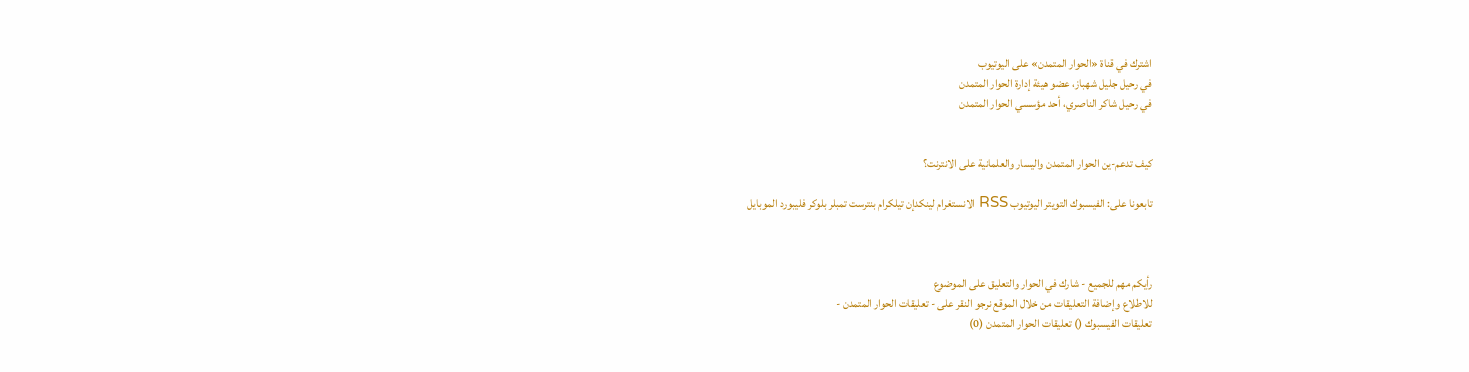اشترك في قناة «الحوار المتمدن» على اليوتيوب
في رحيل جليل شهباز، عضو هيئة إدارة الحوار المتمدن
في رحيل شاكر الناصري، أحد مؤسسي الحوار المتمدن


كيف تدعم-ين الحوار المتمدن واليسار والعلمانية على الانترنت؟

تابعونا على: الفيسبوك التويتر اليوتيوب RSS الانستغرام لينكدإن تيلكرام بنترست تمبلر بلوكر فليبورد الموبايل



رأيكم مهم للجميع - شارك في الحوار والتعليق على الموضوع
للاطلاع وإضافة التعليقات من خلال الموقع نرجو النقر على - تعليقات الحوار المتمدن -
تعليقات الفيسبوك () تعليقات الحوار المتمدن (0)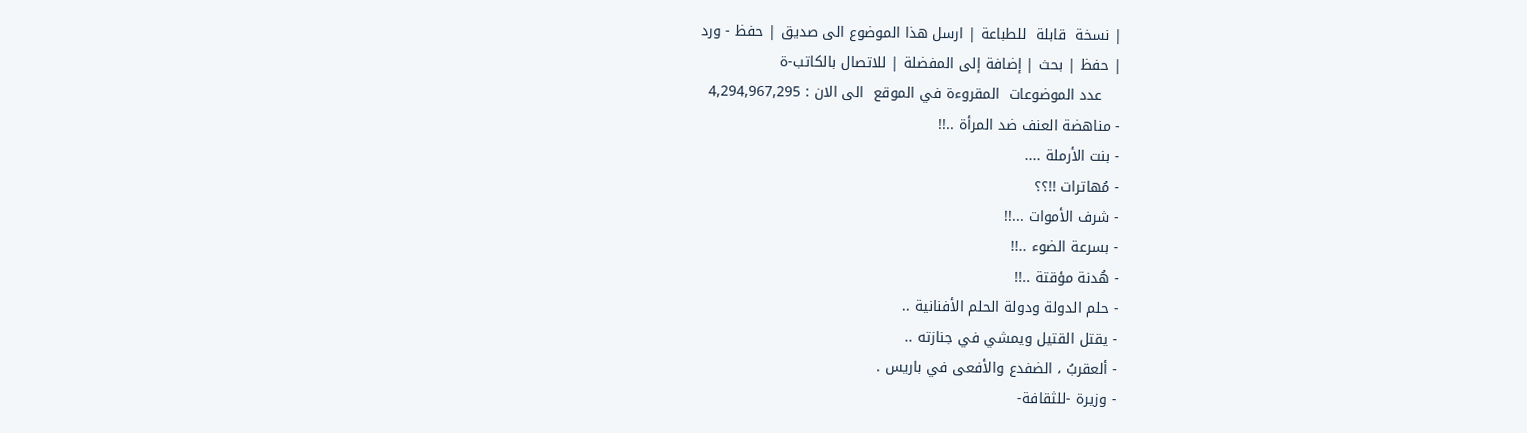| نسخة  قابلة  للطباعة | ارسل هذا الموضوع الى صديق | حفظ - ورد
| حفظ | بحث | إضافة إلى المفضلة | للاتصال بالكاتب-ة
    عدد الموضوعات  المقروءة في الموقع  الى الان : 4,294,967,295
- مناهضة العنف ضد المرأة ..!!
- بنت الأرملة ....
- مُهاترات !!؟؟
- شرف الأموات ...!!
- بسرعة الضوء ..!!
- هُدنة مؤقتة ..!!
- حلم الدولة ودولة الحلم الأفنانية ..
- يقتل القتيل ويمشي في جنازته ..
- ألعقربُ ، الضفدع والأفعى في باريس .
- وزيرة -للثقافة-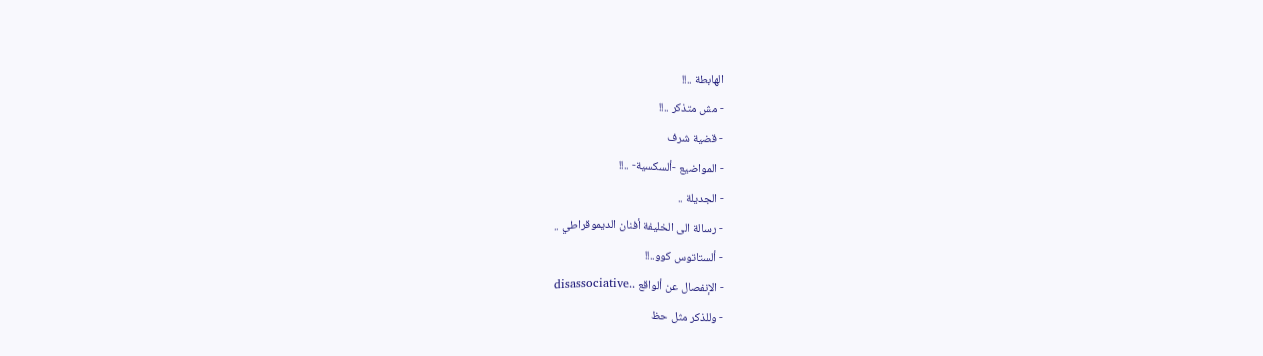الهابطة ..!!
- مش متذكر ..!!
- قضية شرف
- المواضيع -ألسكسية- ..!!
- الجديلة ..
- رسالة الى الخليفة أفنان الديموقراطي ..
- ألستاتوس كوو..!!
- الإنفصال عن ألواقع ..disassociative
- وللذكر مثل حظ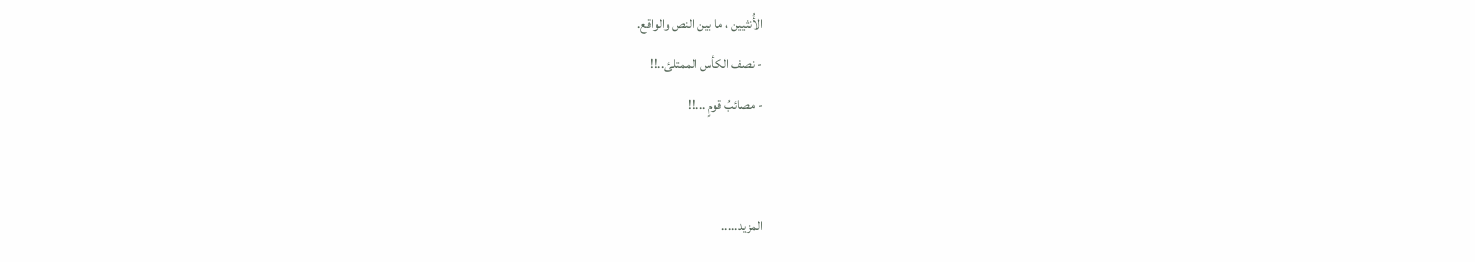الأُنثيين ، ما بين النص والواقع.
- نصف الكأس الممتلئ..!!
- مصائبُ قومٍ ...!!


المزيد.....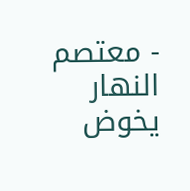- معتصم النهار يخوض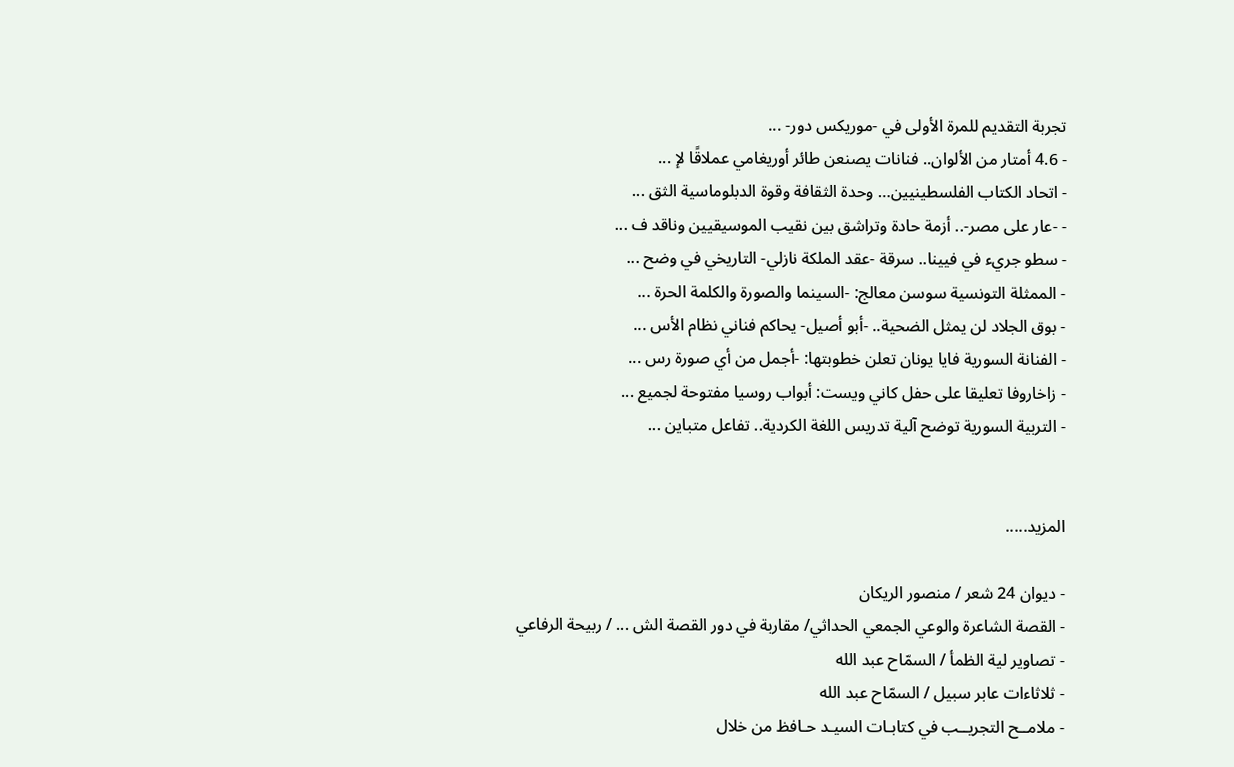تجربة التقديم للمرة الأولى في -موريكس دور- ...
- 4.6 أمتار من الألوان.. فنانات يصنعن طائر أوريغامي عملاقًا لإ ...
- اتحاد الكتاب الفلسطينيين… وحدة الثقافة وقوة الدبلوماسية الثق ...
- -عار على مصر-.. أزمة حادة وتراشق بين نقيب الموسيقيين وناقد ف ...
- سطو جريء في فيينا.. سرقة -عقد الملكة نازلي- التاريخي في وضح ...
- الممثلة التونسية سوسن معالج: -السينما والصورة والكلمة الحرة ...
- بوق الجلاد لن يمثل الضحية.. -أبو أصيل- يحاكم فناني نظام الأس ...
- الفنانة السورية فايا يونان تعلن خطوبتها: -أجمل من أي صورة رس ...
- زاخاروفا تعليقا على حفل كاني ويست: أبواب روسيا مفتوحة لجميع ...
- التربية السورية توضح آلية تدريس اللغة الكردية.. تفاعل متباين ...


المزيد.....

- ديوان 24 شعر / منصور الريكان
- القصة الشاعرة والوعي الجمعي الحداثي/ مقاربة في دور القصة الش ... / ربيحة الرفاعي
- تصاوير لية الظمأ / السمّاح عبد الله
- ثلاثاءات عابر سبيل / السمّاح عبد الله
- ملامــح التجريــب في كتابـات السيـد حـافظ من خلال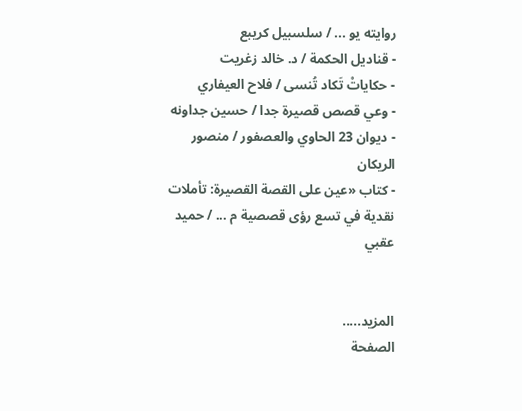روايته يو ... / سلسبيل كريبع
- قناديل الحكمة / د. خالد زغريت
- حكاياتْ تَكاد تُنسى / فلاح العيفاري
- وعي قصص قصيرة جدا / حسين جداونه
- ديوان 23 الحاوي والعصفور / منصور الريكان
- كتاب «عين على القصة القصيرة: تأملات نقدية في تسع رؤى قصصية م ... / حميد عقبي


المزيد.....
الصفحة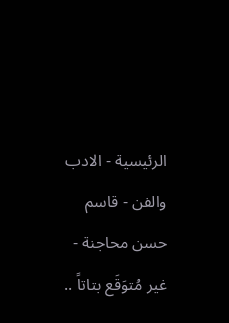الرئيسية - الادب والفن - قاسم حسن محاجنة - غير مُتوَقَع بتاتاً ..